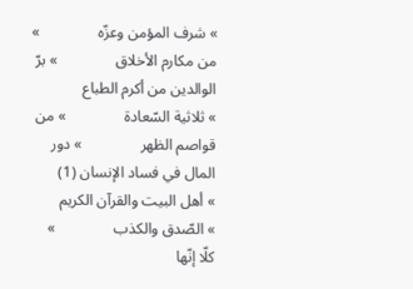» شرف المؤمن وعزّه               » من مكارم الأخلاق               » برّ الوالدين من أكرم الطباع               » ثلاثية السّعادة               » من قواصم الظهر               » دور المال في فساد الإنسان (1)               » أهل البيت والقرآن الكريم               » الصّدق والكذب               » كلّا إنّها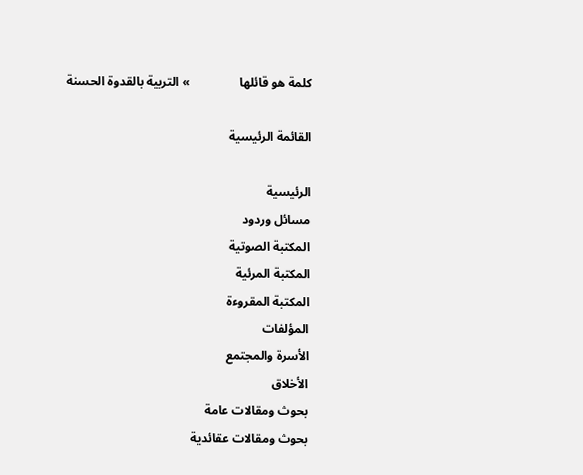كلمة هو قائلها                » التربية بالقدوة الحسنة

القائمة الرئيسية

الرئيسية
مسائل وردود
المكتبة الصوتية
المكتبة المرئية
المكتبة المقروءة
المؤلفات
الأسرة والمجتمع
الأخلاق
بحوث ومقالات عامة
بحوث ومقالات عقائدية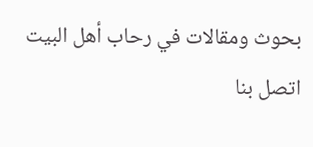بحوث ومقالات في رحاب أهل البيت
اتصل بنا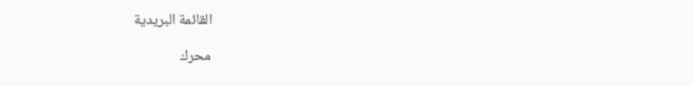القائمة البريدية

محرك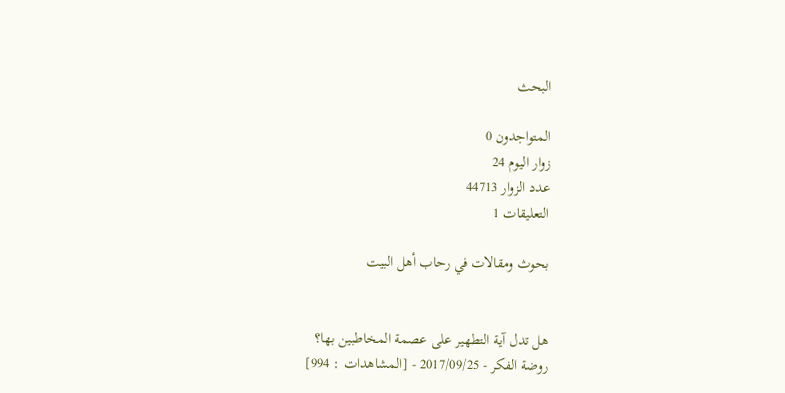البحث

المتواجدون 0
زوار اليوم 24
عدد الزوار 44713
التعليقات 1

بحوث ومقالات في رحاب أهل البيت


هل تدل آية التطهير على عصمة المخاطبين بها؟
روضة الفكر - 2017/09/25 - [المشاهدات : 994]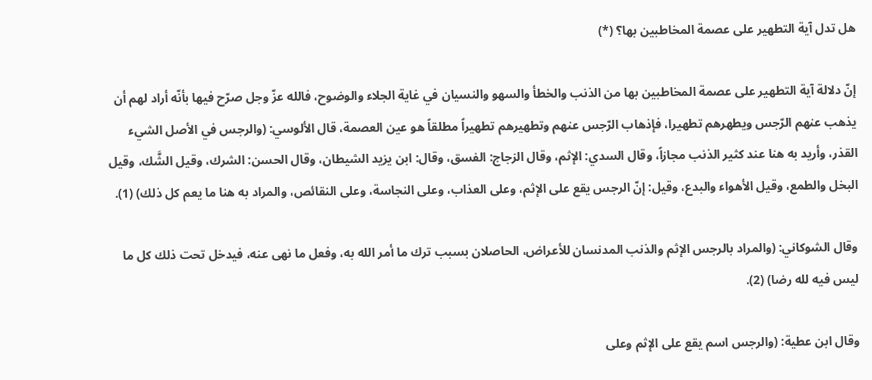هل تدل آية التطهير على عصمة المخاطبين بها؟ (*)

إنّ دلالة آية التطهير على عصمة المخاطبين بها من الذنب والخطأ والسهو والنسيان في غاية الجلاء والوضوح، فالله عزّ وجل صرّح فيها بأنّه أراد لهم أن يذهب عنهم الرّجس ويطهرهم تطهيرا، فإذهاب الرّجس عنهم وتطهيرهم تطهيراً مطلقاً هو عين العصمة، قال الألوسي: (والرجس في الأصل الشيء القذر، وأريد به هنا عند كثير الذنب مجازاً، وقال السدي: الإثم، وقال الزجاج: الفسق، وقال: ابن يزيد الشيطان، وقال الحسن: الشرك، وقيل الشَّك، وقيل البخل والطمع، وقيل الأهواء والبدع، وقيل: إنّ الرجس يقع على الإثم، وعلى العذاب، وعلى النجاسة، وعلى النقائص، والمراد به هنا ما يعم كل ذلك) (1).

وقال الشوكاني: (والمراد بالرجس الإثم والذنب المدنسان للأعراض، الحاصلان بسبب ترك ما أمر الله به، وفعل ما نهى عنه، فيدخل تحت ذلك كل ما ليس فيه لله رضا) (2).

وقال ابن عطية: (والرجس اسم يقع على الإثم وعلى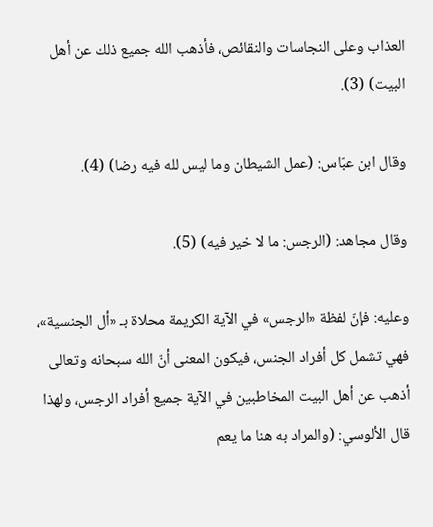العذاب وعلى النجاسات والنقائص، فأذهب الله جميع ذلك عن أهل البيت) (3).

وقال ابن عبّاس: (عمل الشيطان وما ليس لله فيه رضا) (4).

وقال مجاهد: (الرجس: ما لا خير فيه) (5).

وعليه: فإنّ لفظة «الرجس» في الآية الكريمة محلاة بـ «أل الجنسية»، فهي تشمل كل أفراد الجنس، فيكون المعنى أنّ الله سبحانه وتعالى أذهب عن أهل البيت المخاطبين في الآية جميع أفراد الرجس، ولهذا قال الألوسي: (والمراد به هنا ما يعم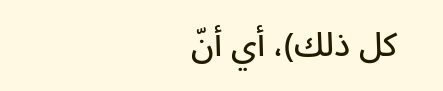كل ذلك)، أي أنّ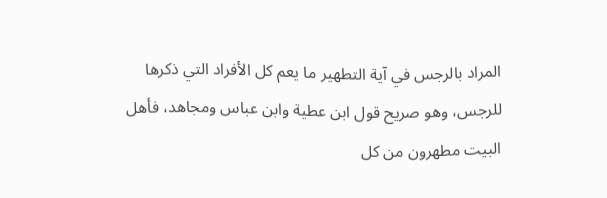المراد بالرجس في آية التطهير ما يعم كل الأفراد التي ذكرها للرجس، وهو صريح قول ابن عطية وابن عباس ومجاهد، فأهل البيت مطهرون من كل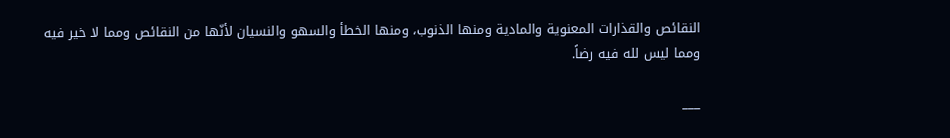النقائص والقذارات المعنوية والمادية ومنها الذنوب، ومنها الخطأ والسهو والنسيان لأنّها من النقائص ومما لا خير فيه ومما ليس لله فيه رضاً.

___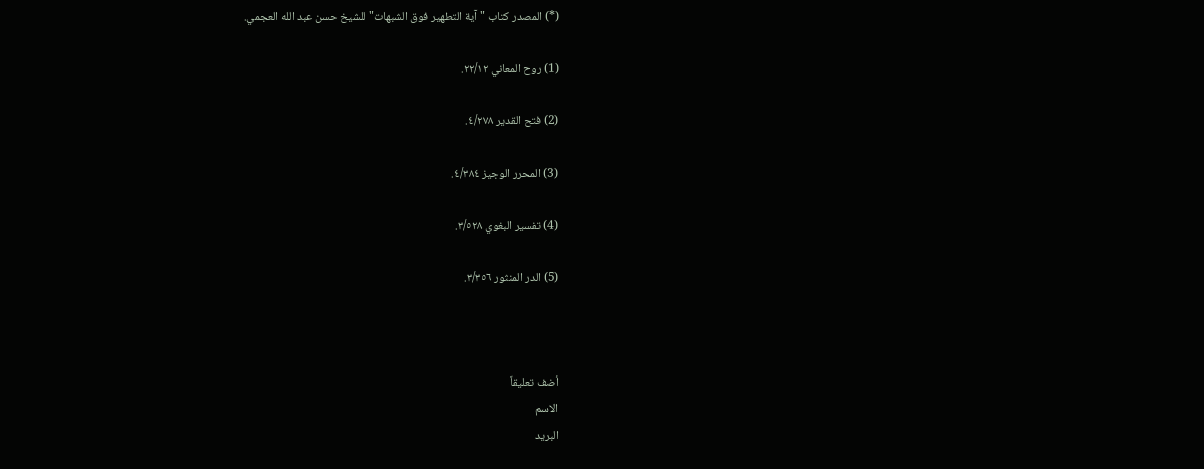(*) المصدر كتاب "آية التطهير فوق الشبهات" للشيخ حسن عبد الله العجمي.

(1) روح المعاني ٢٢/١٢.

(2) فتح القدير ٤/٢٧٨.

(3) المحرر الوجيز ٤/٣٨٤.

(4) تفسير البغوي ٣/٥٢٨.

(5) الدر المنثور ٣/٣٥٦.



أضف تعليقاً
الاسم
البريد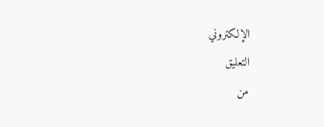الإلكتروني
التعليق
من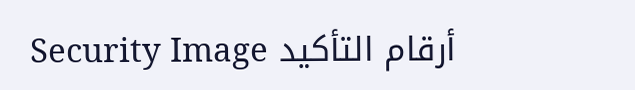أرقام التأكيد Security Image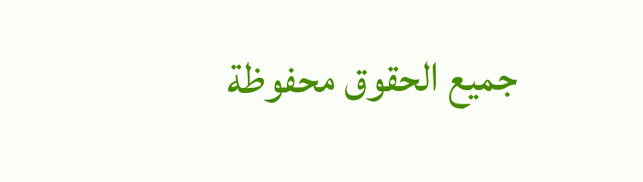جميع الحقوق محفوظة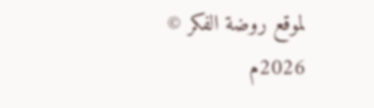لموقع روضة الفكر © 2026م